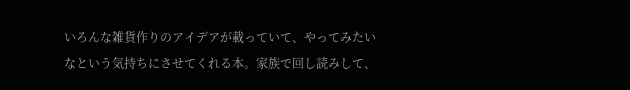いろんな雑貨作りのアイデアが載っていて、やってみたいなという気持ちにさせてくれる本。家族で回し読みして、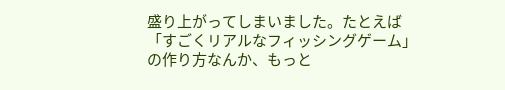盛り上がってしまいました。たとえば「すごくリアルなフィッシングゲーム」の作り方なんか、もっと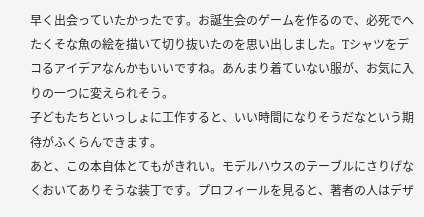早く出会っていたかったです。お誕生会のゲームを作るので、必死でへたくそな魚の絵を描いて切り抜いたのを思い出しました。Tシャツをデコるアイデアなんかもいいですね。あんまり着ていない服が、お気に入りの一つに変えられそう。
子どもたちといっしょに工作すると、いい時間になりそうだなという期待がふくらんできます。
あと、この本自体とてもがきれい。モデルハウスのテーブルにさりげなくおいてありそうな装丁です。プロフィールを見ると、著者の人はデザ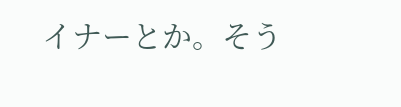イナーとか。そう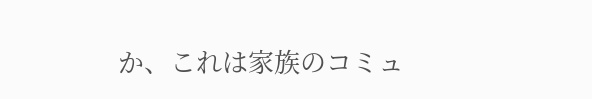か、これは家族のコミュ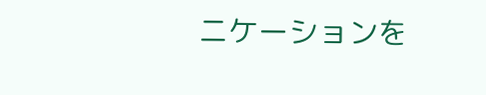ニケーションを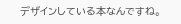デザインしている本なんですね。